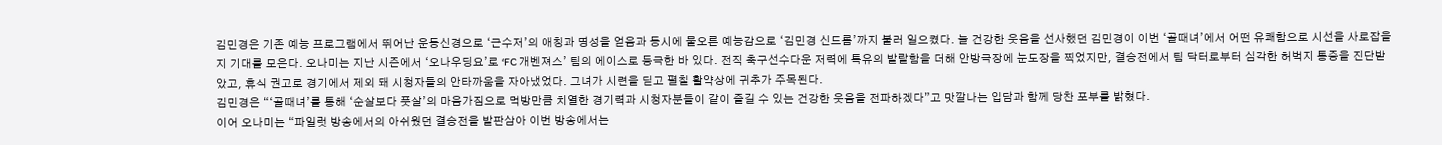김민경은 기존 예능 프로그램에서 뛰어난 운동신경으로 ‘근수저’의 애칭과 명성을 얻음과 동시에 물오른 예능감으로 ‘김민경 신드롬’까지 불러 일으켰다. 늘 건강한 웃음을 선사했던 김민경이 이번 ‘골때녀’에서 어떤 유쾌함으로 시선을 사로잡을지 기대를 모은다. 오나미는 지난 시즌에서 ‘오나우딩요’로 ‘FC 개벤져스’ 팀의 에이스로 등극한 바 있다. 전직 축구선수다운 저력에 특유의 발랄함을 더해 안방극장에 눈도장을 찍었지만, 결승전에서 팀 닥터로부터 심각한 허벅지 통증을 진단받았고, 휴식 권고로 경기에서 제외 돼 시청자들의 안타까움을 자아냈었다. 그녀가 시련을 딛고 펼칠 활약상에 귀추가 주목된다.
김민경은 “‘골때녀’를 통해 ‘순살보다 풋살’의 마음가짐으로 먹방만큼 치열한 경기력과 시청자분들이 같이 즐길 수 있는 건강한 웃음을 전파하겠다”고 맛깔나는 입담과 함께 당찬 포부를 밝혔다.
이어 오나미는 “파일럿 방송에서의 아쉬웠던 결승전을 발판삼아 이번 방송에서는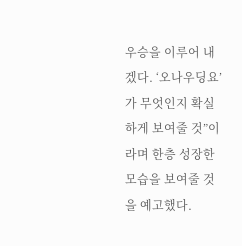우승을 이루어 내겠다. ‘오나우딩요’가 무엇인지 확실하게 보여줄 것”이라며 한층 성장한 모습을 보여줄 것을 예고했다.